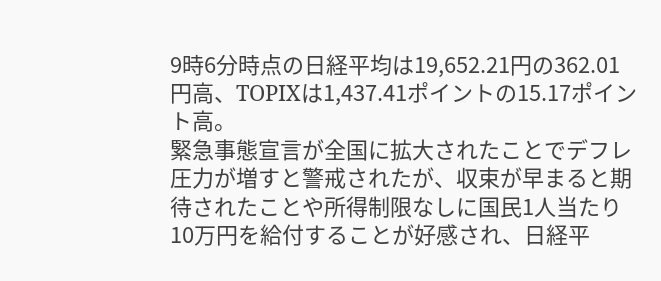9時6分時点の日経平均は19,652.21円の362.01円高、TOPIXは1,437.41ポイントの15.17ポイント高。
緊急事態宣言が全国に拡大されたことでデフレ圧力が増すと警戒されたが、収束が早まると期待されたことや所得制限なしに国民1人当たり10万円を給付することが好感され、日経平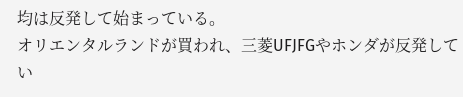均は反発して始まっている。
オリエンタルランドが買われ、三菱UFJFGやホンダが反発してい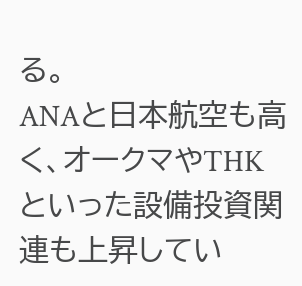る。
ANAと日本航空も高く、オークマやTHKといった設備投資関連も上昇してい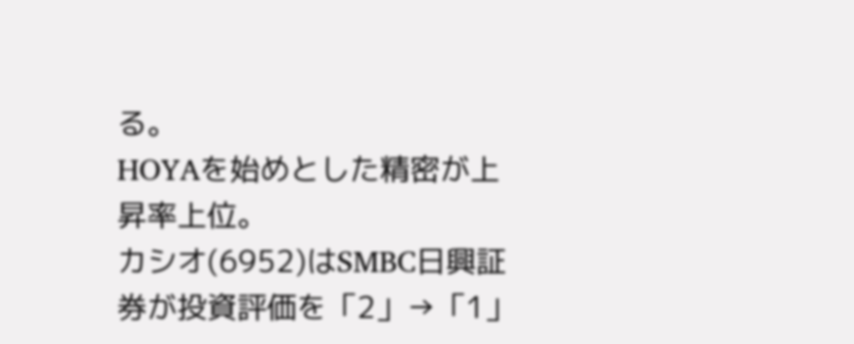る。
HOYAを始めとした精密が上昇率上位。
カシオ(6952)はSMBC日興証券が投資評価を「2」→「1」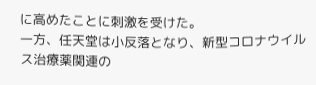に高めたことに刺激を受けた。
一方、任天堂は小反落となり、新型コロナウイルス治療薬関連の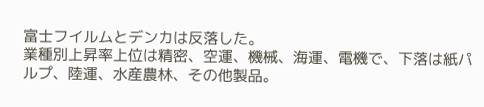富士フイルムとデンカは反落した。
業種別上昇率上位は精密、空運、機械、海運、電機で、下落は紙パルプ、陸運、水産農林、その他製品。